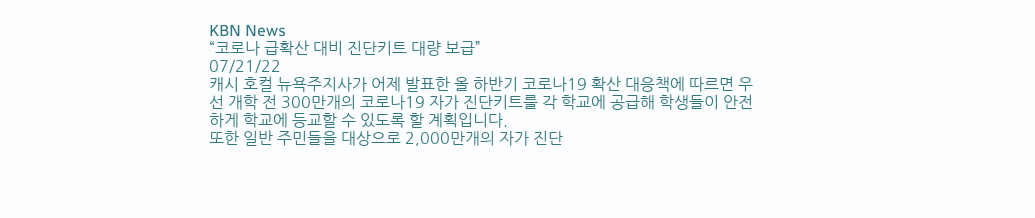KBN News
“코로나 급확산 대비 진단키트 대량 보급”
07/21/22
캐시 호컬 뉴욕주지사가 어제 발표한 올 하반기 코로나19 확산 대응책에 따르면 우선 개학 전 300만개의 코로나19 자가 진단키트를 각 학교에 공급해 학생들이 안전하게 학교에 등교할 수 있도록 할 계획입니다.
또한 일반 주민들을 대상으로 2,000만개의 자가 진단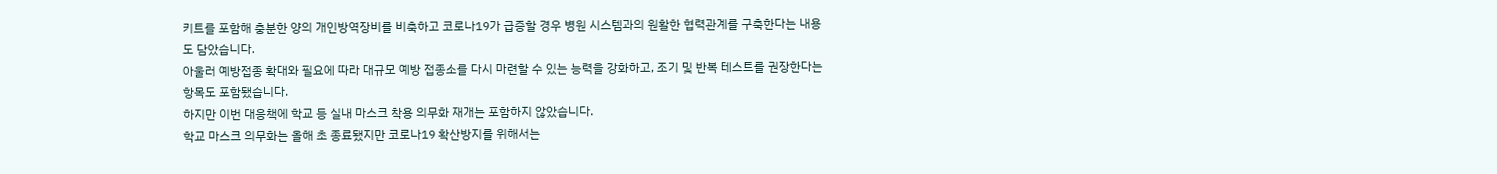키트를 포함해 충분한 양의 개인방역장비를 비축하고 코로나19가 급증할 경우 병원 시스템과의 원활한 협력관계를 구축한다는 내용도 담았습니다.
아울러 예방접종 확대와 필요에 따라 대규모 예방 접종소를 다시 마련할 수 있는 능력을 강화하고, 조기 및 반복 테스트를 권장한다는 항목도 포함됐습니다.
하지만 이번 대응책에 학교 등 실내 마스크 착용 의무화 재개는 포함하지 않았습니다.
학교 마스크 의무화는 올해 초 종료됐지만 코로나19 확산방지를 위해서는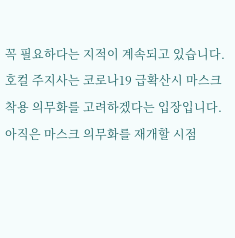꼭 필요하다는 지적이 계속되고 있습니다.
호컬 주지사는 코로나19 급확산시 마스크 착용 의무화를 고려하겠다는 입장입니다.
아직은 마스크 의무화를 재개할 시점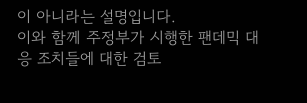이 아니라는 설명입니다.
이와 함께 주정부가 시행한 팬데믹 대응 조치들에 대한 검토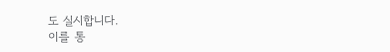도 실시합니다.
이를 통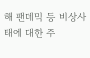해 팬데믹 등 비상사태에 대한 주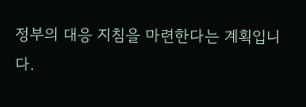정부의 대응 지침을 마련한다는 계획입니다.